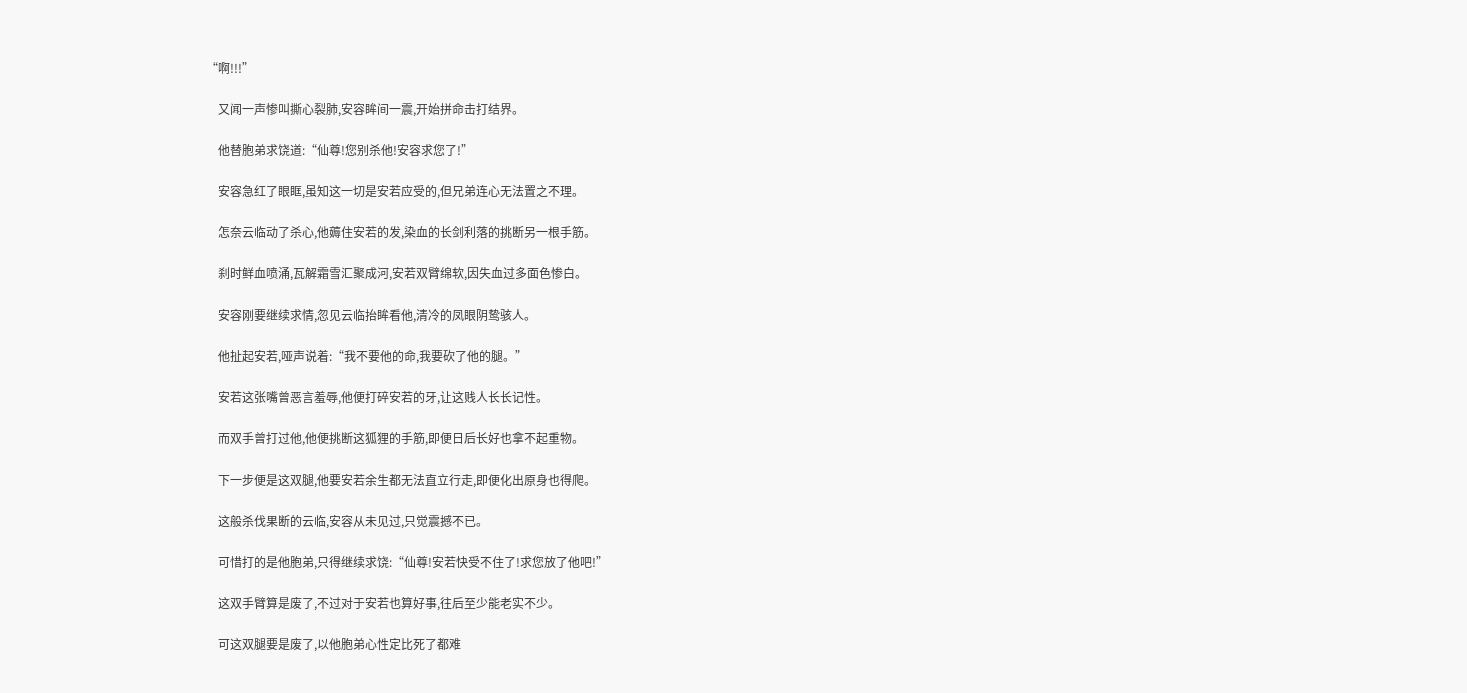“啊!!!”

    又闻一声惨叫撕心裂肺,安容眸间一震,开始拼命击打结界。

    他替胞弟求饶道:“仙尊!您别杀他!安容求您了!”

    安容急红了眼眶,虽知这一切是安若应受的,但兄弟连心无法置之不理。

    怎奈云临动了杀心,他薅住安若的发,染血的长剑利落的挑断另一根手筋。

    刹时鲜血喷涌,瓦解霜雪汇聚成河,安若双臂绵软,因失血过多面色惨白。

    安容刚要继续求情,忽见云临抬眸看他,清冷的凤眼阴鸷骇人。

    他扯起安若,哑声说着:“我不要他的命,我要砍了他的腿。”

    安若这张嘴曾恶言羞辱,他便打碎安若的牙,让这贱人长长记性。

    而双手曾打过他,他便挑断这狐狸的手筋,即便日后长好也拿不起重物。

    下一步便是这双腿,他要安若余生都无法直立行走,即便化出原身也得爬。

    这般杀伐果断的云临,安容从未见过,只觉震撼不已。

    可惜打的是他胞弟,只得继续求饶:“仙尊!安若快受不住了!求您放了他吧!”

    这双手臂算是废了,不过对于安若也算好事,往后至少能老实不少。

    可这双腿要是废了,以他胞弟心性定比死了都难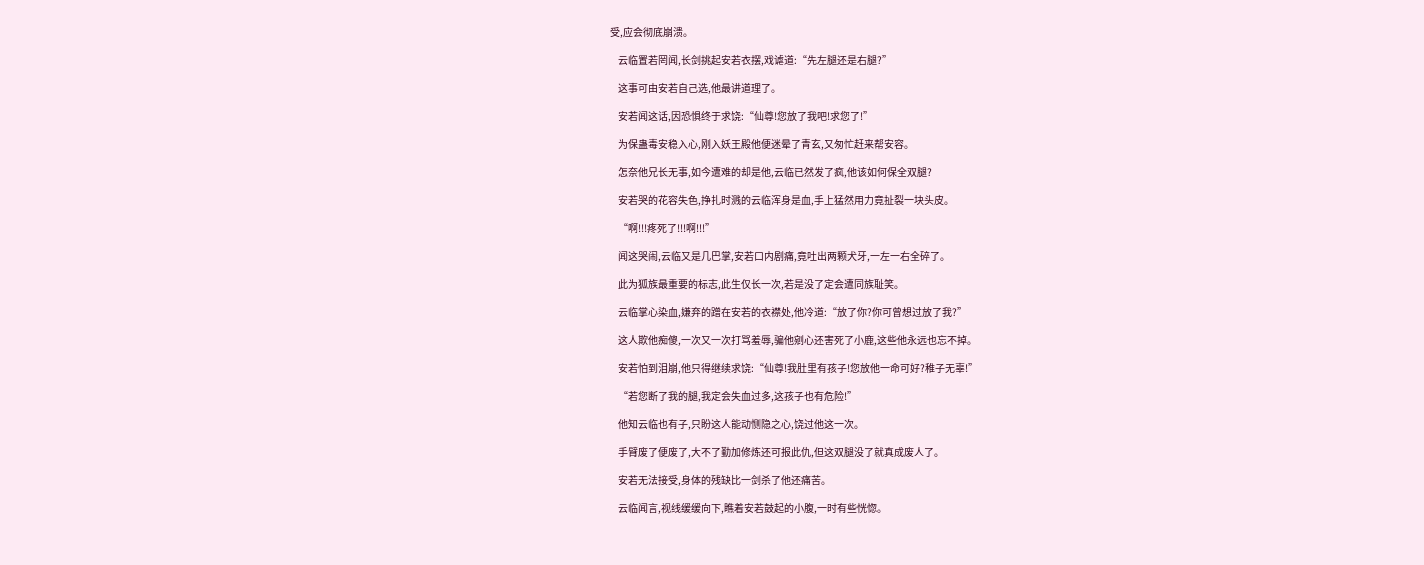受,应会彻底崩溃。

    云临置若罔闻,长剑挑起安若衣摆,戏谑道:“先左腿还是右腿?”

    这事可由安若自己选,他最讲道理了。

    安若闻这话,因恐惧终于求饶:“仙尊!您放了我吧!求您了!”

    为保蛊毒安稳入心,刚入妖王殿他便迷晕了青玄,又匆忙赶来帮安容。

    怎奈他兄长无事,如今遭难的却是他,云临已然发了疯,他该如何保全双腿?

    安若哭的花容失色,挣扎时溅的云临浑身是血,手上猛然用力竟扯裂一块头皮。

    “啊!!!疼死了!!!啊!!!”

    闻这哭闹,云临又是几巴掌,安若口内剧痛,竟吐出两颗犬牙,一左一右全碎了。

    此为狐族最重要的标志,此生仅长一次,若是没了定会遭同族耻笑。

    云临掌心染血,嫌弃的蹭在安若的衣襟处,他冷道:“放了你?你可曾想过放了我?”

    这人欺他痴傻,一次又一次打骂羞辱,骗他剜心还害死了小鹿,这些他永远也忘不掉。

    安若怕到泪崩,他只得继续求饶:“仙尊!我肚里有孩子!您放他一命可好?稚子无辜!”

    “若您断了我的腿,我定会失血过多,这孩子也有危险!”

    他知云临也有子,只盼这人能动恻隐之心,饶过他这一次。

    手臂废了便废了,大不了勤加修炼还可报此仇,但这双腿没了就真成废人了。

    安若无法接受,身体的残缺比一剑杀了他还痛苦。

    云临闻言,视线缓缓向下,瞧着安若鼓起的小腹,一时有些恍惚。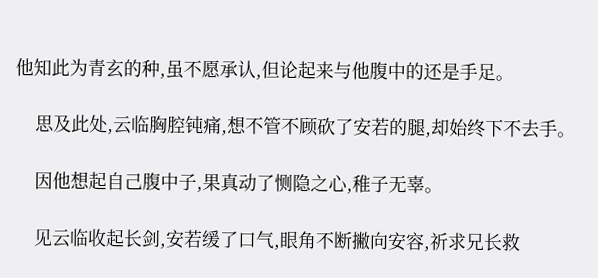他知此为青玄的种,虽不愿承认,但论起来与他腹中的还是手足。

    思及此处,云临胸腔钝痛,想不管不顾砍了安若的腿,却始终下不去手。

    因他想起自己腹中子,果真动了恻隐之心,稚子无辜。

    见云临收起长剑,安若缓了口气,眼角不断撇向安容,祈求兄长救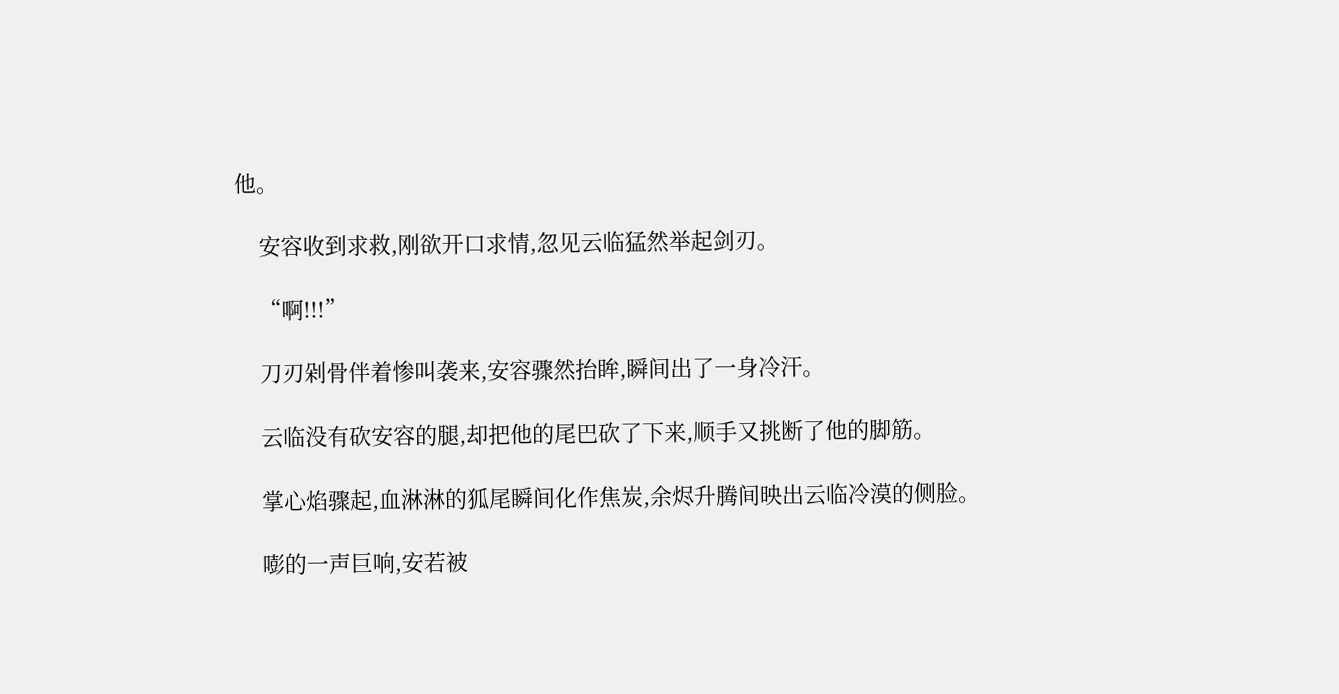他。

    安容收到求救,刚欲开口求情,忽见云临猛然举起剑刃。

    “啊!!!”

    刀刃剁骨伴着惨叫袭来,安容骤然抬眸,瞬间出了一身冷汗。

    云临没有砍安容的腿,却把他的尾巴砍了下来,顺手又挑断了他的脚筋。

    掌心焰骤起,血淋淋的狐尾瞬间化作焦炭,余烬升腾间映出云临冷漠的侧脸。

    嘭的一声巨响,安若被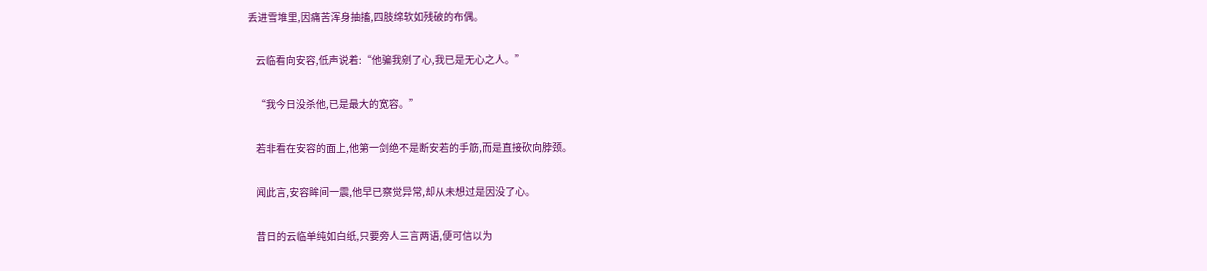丢进雪堆里,因痛苦浑身抽搐,四肢绵软如残破的布偶。

    云临看向安容,低声说着:“他骗我剜了心,我已是无心之人。”

    “我今日没杀他,已是最大的宽容。”

    若非看在安容的面上,他第一剑绝不是断安若的手筋,而是直接砍向脖颈。

    闻此言,安容眸间一震,他早已察觉异常,却从未想过是因没了心。

    昔日的云临单纯如白纸,只要旁人三言两语,便可信以为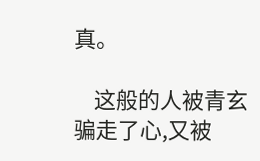真。

    这般的人被青玄骗走了心,又被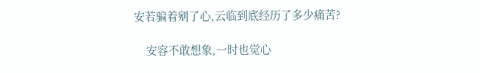安若骗着剜了心,云临到底经历了多少痛苦?

    安容不敢想象,一时也觉心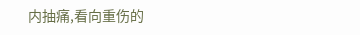内抽痛,看向重伤的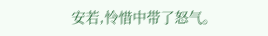安若,怜惜中带了怒气。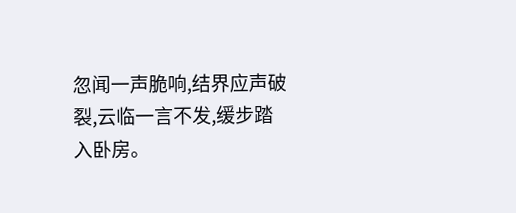忽闻一声脆响,结界应声破裂,云临一言不发,缓步踏入卧房。